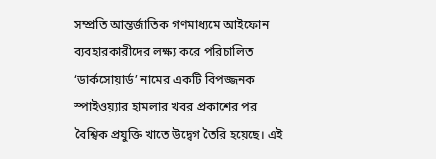সম্প্রতি আন্তর্জাতিক গণমাধ্যমে আইফোন ব্যবহারকারীদের লক্ষ্য করে পরিচালিত ‘ডার্কসোয়ার্ড’ নামের একটি বিপজ্জনক স্পাইওয়্যার হামলার খবর প্রকাশের পর বৈশ্বিক প্রযুক্তি খাতে উদ্বেগ তৈরি হয়েছে। এই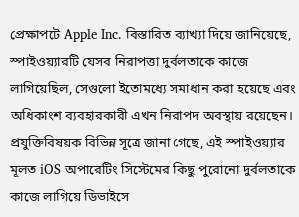প্রেক্ষাপটে Apple Inc. বিস্তারিত ব্যাখ্যা দিয়ে জানিয়েছে, স্পাইওয়্যারটি যেসব নিরাপত্তা দুর্বলতাকে কাজে লাগিয়েছিল, সেগুলো ইতোমধ্যে সমাধান করা হয়েছে এবং অধিকাংশ ব্যবহারকারী এখন নিরাপদ অবস্থায় রয়েছেন।
প্রযুক্তিবিষয়ক বিভিন্ন সূত্রে জানা গেছে, এই স্পাইওয়্যার মূলত iOS অপারেটিং সিস্টেমের কিছু পুরোনো দুর্বলতাকে কাজে লাগিয়ে ডিভাইসে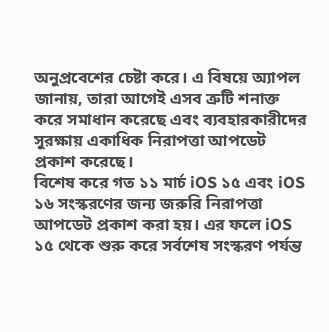অনুপ্রবেশের চেষ্টা করে। এ বিষয়ে অ্যাপল জানায়, তারা আগেই এসব ত্রুটি শনাক্ত করে সমাধান করেছে এবং ব্যবহারকারীদের সুরক্ষায় একাধিক নিরাপত্তা আপডেট প্রকাশ করেছে।
বিশেষ করে গত ১১ মার্চ iOS ১৫ এবং iOS ১৬ সংস্করণের জন্য জরুরি নিরাপত্তা আপডেট প্রকাশ করা হয়। এর ফলে iOS ১৫ থেকে শুরু করে সর্বশেষ সংস্করণ পর্যন্ত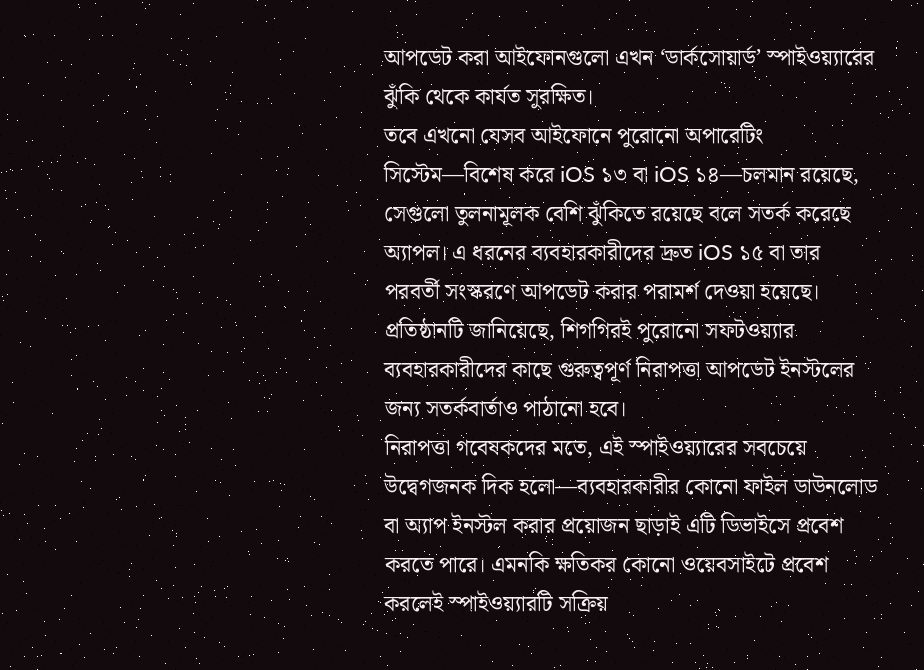আপডেট করা আইফোনগুলো এখন ‘ডার্কসোয়ার্ড’ স্পাইওয়্যারের ঝুঁকি থেকে কার্যত সুরক্ষিত।
তবে এখনো যেসব আইফোনে পুরোনো অপারেটিং সিস্টেম—বিশেষ করে iOS ১৩ বা iOS ১৪—চলমান রয়েছে, সেগুলো তুলনামূলক বেশি ঝুঁকিতে রয়েছে বলে সতর্ক করেছে অ্যাপল। এ ধরনের ব্যবহারকারীদের দ্রুত iOS ১৫ বা তার পরবর্তী সংস্করণে আপডেট করার পরামর্শ দেওয়া হয়েছে। প্রতিষ্ঠানটি জানিয়েছে, শিগগিরই পুরোনো সফটওয়্যার ব্যবহারকারীদের কাছে গুরুত্বপূর্ণ নিরাপত্তা আপডেট ইনস্টলের জন্য সতর্কবার্তাও পাঠানো হবে।
নিরাপত্তা গবেষকদের মতে, এই স্পাইওয়্যারের সবচেয়ে উদ্বেগজনক দিক হলো—ব্যবহারকারীর কোনো ফাইল ডাউনলোড বা অ্যাপ ইনস্টল করার প্রয়োজন ছাড়াই এটি ডিভাইসে প্রবেশ করতে পারে। এমনকি ক্ষতিকর কোনো ওয়েবসাইটে প্রবেশ করলেই স্পাইওয়্যারটি সক্রিয়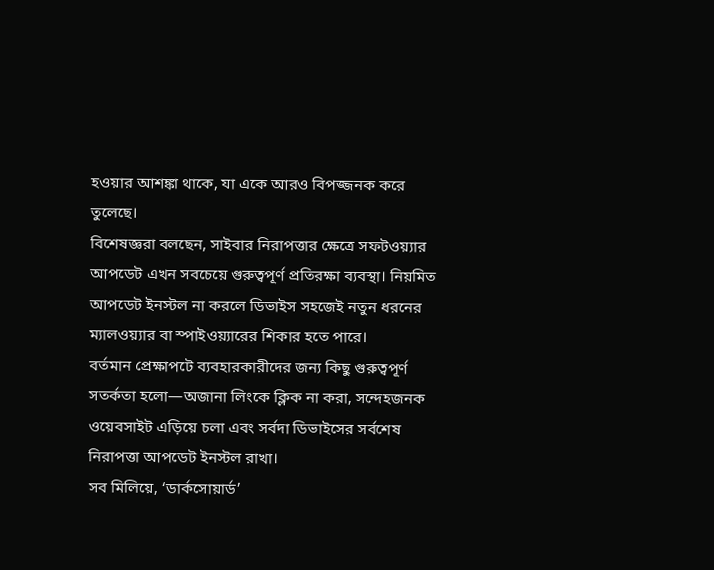হওয়ার আশঙ্কা থাকে, যা একে আরও বিপজ্জনক করে তুলেছে।
বিশেষজ্ঞরা বলছেন, সাইবার নিরাপত্তার ক্ষেত্রে সফটওয়্যার আপডেট এখন সবচেয়ে গুরুত্বপূর্ণ প্রতিরক্ষা ব্যবস্থা। নিয়মিত আপডেট ইনস্টল না করলে ডিভাইস সহজেই নতুন ধরনের ম্যালওয়্যার বা স্পাইওয়্যারের শিকার হতে পারে।
বর্তমান প্রেক্ষাপটে ব্যবহারকারীদের জন্য কিছু গুরুত্বপূর্ণ সতর্কতা হলো—অজানা লিংকে ক্লিক না করা, সন্দেহজনক ওয়েবসাইট এড়িয়ে চলা এবং সর্বদা ডিভাইসের সর্বশেষ নিরাপত্তা আপডেট ইনস্টল রাখা।
সব মিলিয়ে, ‘ডার্কসোয়ার্ড’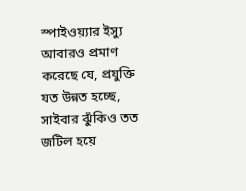স্পাইওয়্যার ইস্যু আবারও প্রমাণ করেছে যে, প্রযুক্তি যত উন্নত হচ্ছে, সাইবার ঝুঁকিও তত জটিল হয়ে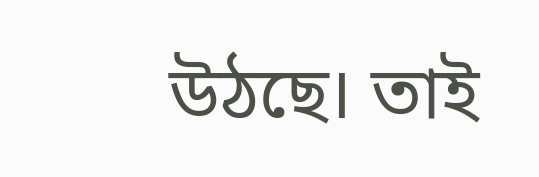উঠছে। তাই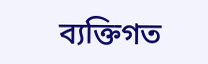ব্যক্তিগত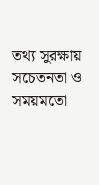তথ্য সুরক্ষায় সচেতনতা ও সময়মতো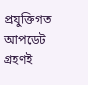প্রযুক্তিগত আপডেট গ্রহণই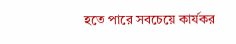হতে পারে সবচেয়ে কার্যকর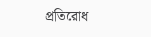প্রতিরোধ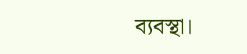ব্যবস্থা।